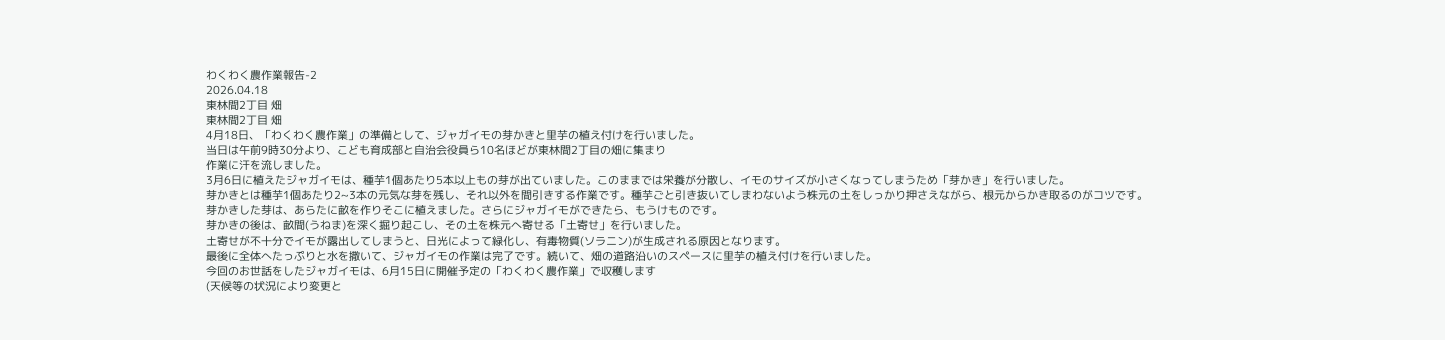わくわく農作業報告-2
2026.04.18
東林間2丁目 畑
東林間2丁目 畑
4月18日、「わくわく農作業」の準備として、ジャガイモの芽かきと里芋の植え付けを行いました。
当日は午前9時30分より、こども育成部と自治会役員ら10名ほどが東林間2丁目の畑に集まり
作業に汗を流しました。
3月6日に植えたジャガイモは、種芋1個あたり5本以上もの芽が出ていました。このままでは栄養が分散し、イモのサイズが小さくなってしまうため「芽かき」を行いました。
芽かきとは種芋1個あたり2~3本の元気な芽を残し、それ以外を間引きする作業です。種芋ごと引き抜いてしまわないよう株元の土をしっかり押さえながら、根元からかき取るのがコツです。
芽かきした芽は、あらたに畝を作りそこに植えました。さらにジャガイモができたら、もうけものです。
芽かきの後は、畝間(うねま)を深く掘り起こし、その土を株元へ寄せる「土寄せ」を行いました。
土寄せが不十分でイモが露出してしまうと、日光によって緑化し、有毒物質(ソラニン)が生成される原因となります。
最後に全体へたっぷりと水を撒いて、ジャガイモの作業は完了です。続いて、畑の道路沿いのスペースに里芋の植え付けを行いました。
今回のお世話をしたジャガイモは、6月15日に開催予定の「わくわく農作業」で収穫します
(天候等の状況により変更と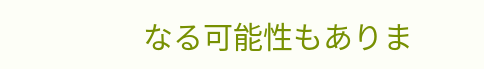なる可能性もありま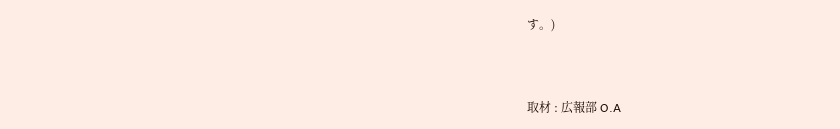す。)


取材 : 広報部 O.A